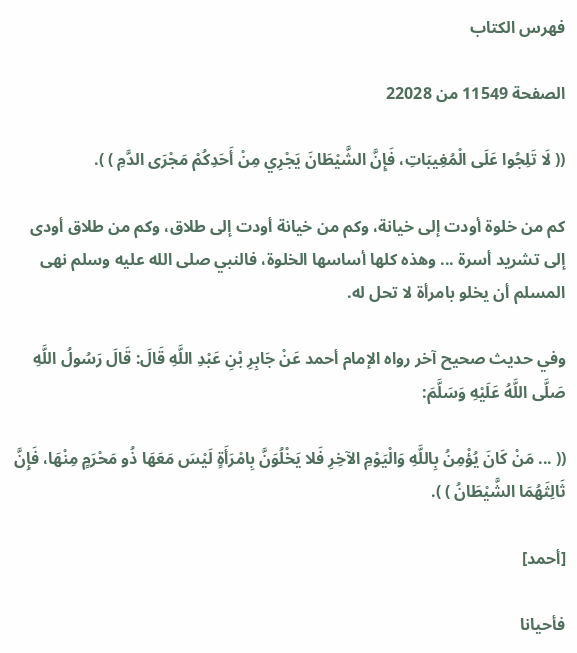فهرس الكتاب

الصفحة 11549 من 22028

(( لَا تَلِجُوا عَلَى الْمُغِيبَاتِ، فَإِنَّ الشَّيْطَانَ يَجْرِي مِنْ أَحَدِكُمْ مَجْرَى الدَّمِ ) ).

كم من خلوة أودت إلى خيانة، وكم من خيانة أودت إلى طلاق، وكم من طلاق أودى إلى تشريد أسرة ... وهذه كلها أساسها الخلوة، فالنبي صلى الله عليه وسلم نهى المسلم أن يخلو بامرأة لا تحل له.

وفي حديث صحيح آخر رواه الإمام أحمد عَنْ جَابِرِ بْنِ عَبْدِ اللَّهِ قَالَ: قَالَ رَسُولُ اللَّهِ صَلَّى اللَّهُ عَلَيْهِ وَسَلَّمَ:

(( ... مَنْ كَانَ يُؤْمِنُ بِاللَّهِ وَالْيَوْمِ الآخِرِ فَلا يَخْلُوَنَّ بِامْرَأَةٍ لَيْسَ مَعَهَا ذُو مَحْرَمٍ مِنْهَا، فَإِنَّ ثَالِثَهُمَا الشَّيْطَانُ ) ).

[أحمد]

فأحيانا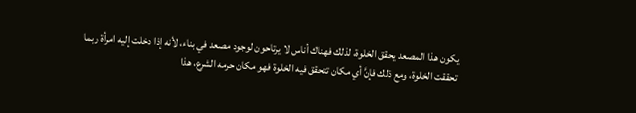يكون هذا المصعد يحقق الخلوة، لذلك فهناك أناس لا يرتاحون لوجود مصعد في بناء، لأنه إذا دخلت إليه امرأة ربما تحققت الخلوة، ومع ذلك فإنَّ أي مكان تتحقق فيه الخلوة فهو مكان حرمه الشرع، هذا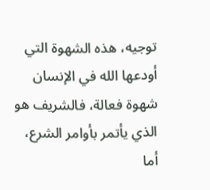توجيه، هذه الشهوة التي أودعها الله في الإنسان شهوة فعالة، فالشريف هو الذي يأتمر بأوامر الشرع، أما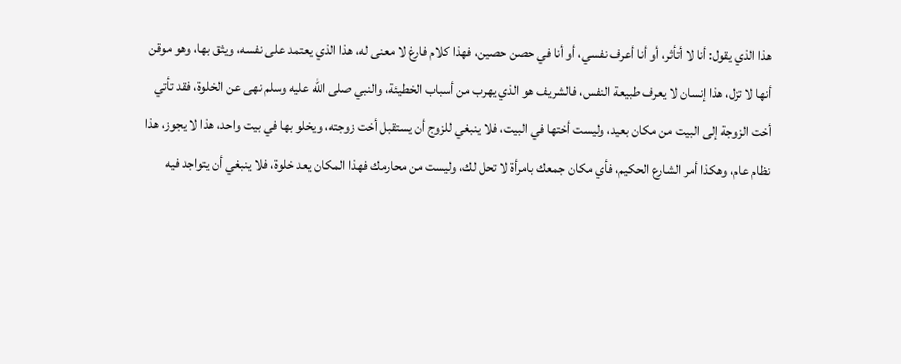هذا الذي يقول: أنا لا أتأثر، أو أنا أعرف نفسي، أو أنا في حصن حصين، فهذا كلام فارغ لا معنى له، هذا الذي يعتمد على نفسه، ويثق بها، وهو موقن أنها لا تزل، هذا إنسان لا يعرف طبيعة النفس، فالشريف هو الذي يهرب من أسباب الخطيئة، والنبي صلى الله عليه وسلم نهى عن الخلوة، فقد تأتي أخت الزوجة إلى البيت من مكان بعيد، وليست أختها في البيت، فلا ينبغي للزوج أن يستقبل أخت زوجته، ويخلو بها في بيت واحد، هذا لا يجوز، هذا نظام عام، وهكذا أمر الشارع الحكيم، فأي مكان جمعك بامرأة لا تحل لك، وليست من محارمك فهذا المكان يعد خلوة، فلا ينبغي أن يتواجد فيه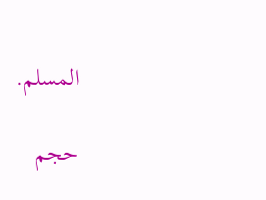المسلم.

حجم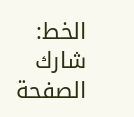الخط:
شارك الصفحة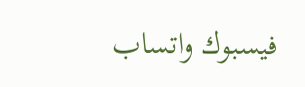فيسبوك واتساب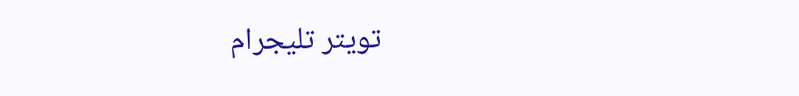تويتر تليجرام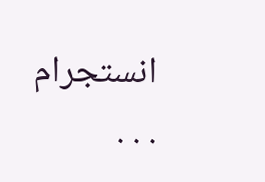انستجرام
. . .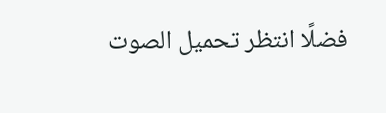فضلًا انتظر تحميل الصوت